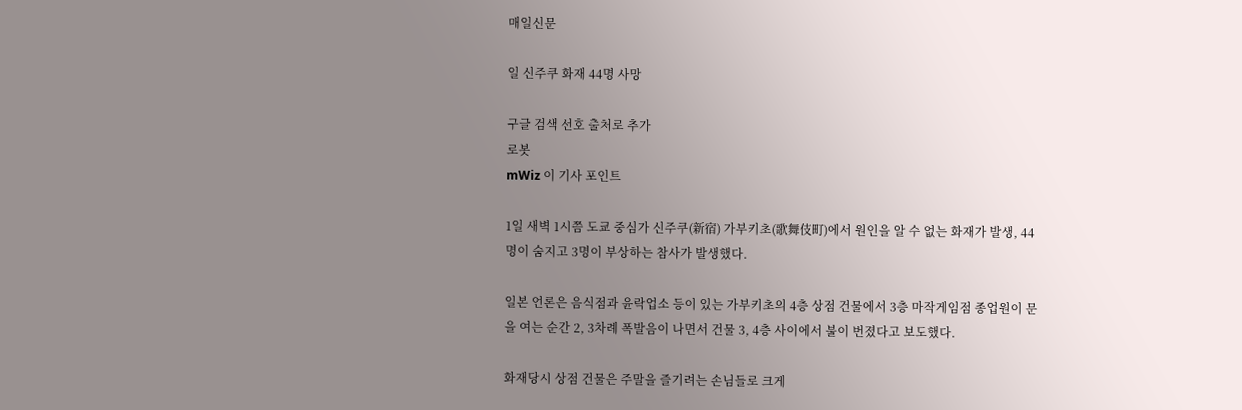매일신문

일 신주쿠 화재 44명 사망

구글 검색 선호 출처로 추가
로봇
mWiz 이 기사 포인트

1일 새벽 1시쯤 도쿄 중심가 신주쿠(新宿) 가부키초(歌舞伎町)에서 원인을 알 수 없는 화재가 발생, 44명이 숨지고 3명이 부상하는 참사가 발생했다.

일본 언론은 음식점과 윤락업소 등이 있는 가부키초의 4층 상점 건물에서 3층 마작게임점 종업원이 문을 여는 순간 2, 3차례 폭발음이 나면서 건물 3, 4층 사이에서 불이 번졌다고 보도했다.

화재당시 상점 건물은 주말을 즐기려는 손님들로 크게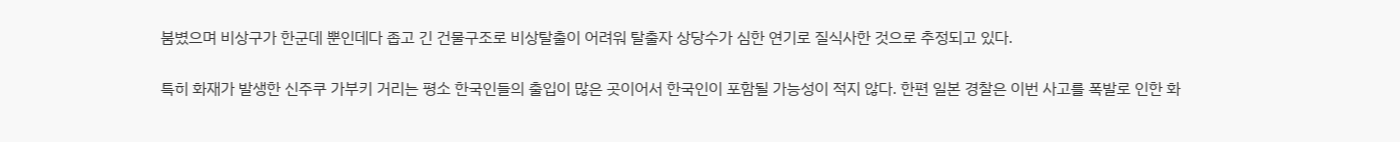붐볐으며 비상구가 한군데 뿐인데다 좁고 긴 건물구조로 비상탈출이 어려워 탈출자 상당수가 심한 연기로 질식사한 것으로 추정되고 있다.

특히 화재가 발생한 신주쿠 가부키 거리는 평소 한국인들의 출입이 많은 곳이어서 한국인이 포함될 가능성이 적지 않다. 한편 일본 경찰은 이번 사고를 폭발로 인한 화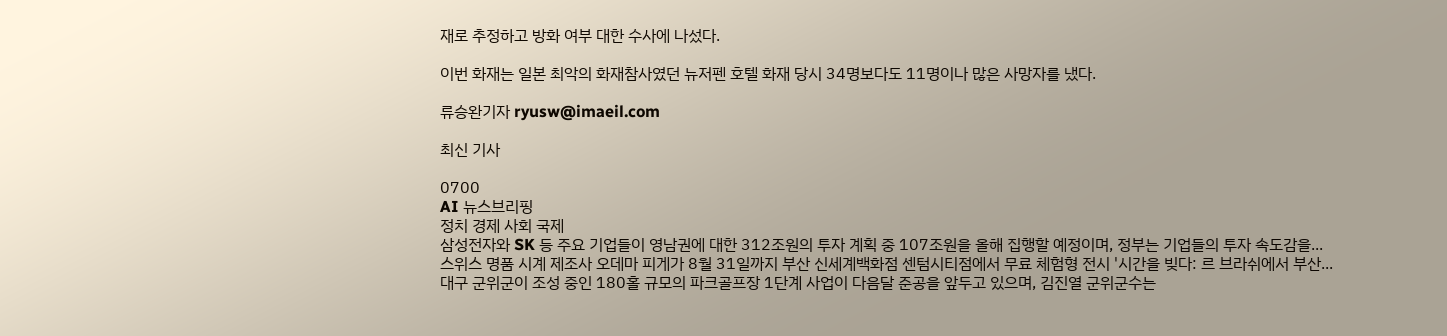재로 추정하고 방화 여부 대한 수사에 나섰다.

이번 화재는 일본 최악의 화재참사였던 뉴저펜 호텔 화재 당시 34명보다도 11명이나 많은 사망자를 냈다.

류승완기자 ryusw@imaeil.com

최신 기사

0700
AI 뉴스브리핑
정치 경제 사회 국제
삼성전자와 SK 등 주요 기업들이 영남권에 대한 312조원의 투자 계획 중 107조원을 올해 집행할 예정이며, 정부는 기업들의 투자 속도감을...
스위스 명품 시계 제조사 오데마 피게가 8월 31일까지 부산 신세계백화점 센텀시티점에서 무료 체험형 전시 '시간을 빚다: 르 브라쉬에서 부산...
대구 군위군이 조성 중인 180홀 규모의 파크골프장 1단계 사업이 다음달 준공을 앞두고 있으며, 김진열 군위군수는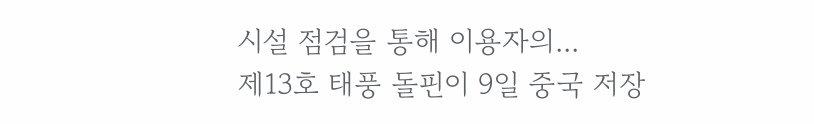시설 점검을 통해 이용자의...
제13호 태풍 돌핀이 9일 중국 저장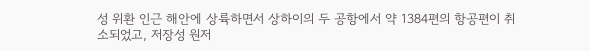성 위환 인근 해안에 상륙하면서 상하이의 두 공항에서 약 1384편의 항공편이 취소되었고, 저장성 원저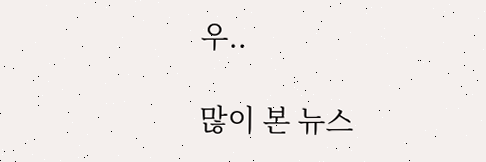우..

많이 본 뉴스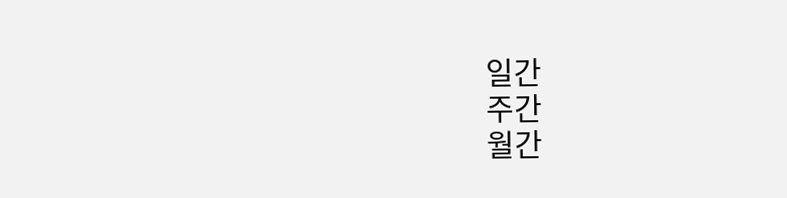일간
주간
월간